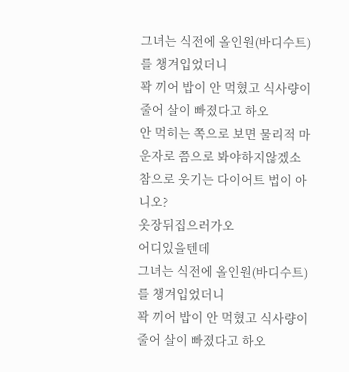그녀는 식전에 올인원(바디수트)를 챙겨입었더니
꽉 끼어 밥이 안 먹혔고 식사량이 줄어 살이 빠졌다고 하오
안 먹히는 쪽으로 보면 물리적 마운자로 쯤으로 봐야하지않겠소
참으로 웃기는 다이어트 법이 아니오?
옷장뒤집으러가오
어디있을텐데
그녀는 식전에 올인원(바디수트)를 챙겨입었더니
꽉 끼어 밥이 안 먹혔고 식사량이 줄어 살이 빠졌다고 하오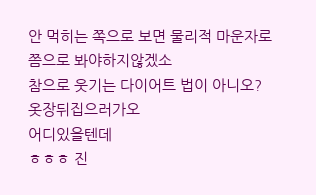안 먹히는 쪽으로 보면 물리적 마운자로 쯤으로 봐야하지않겠소
참으로 웃기는 다이어트 법이 아니오?
옷장뒤집으러가오
어디있을텐데
ㅎㅎㅎ 진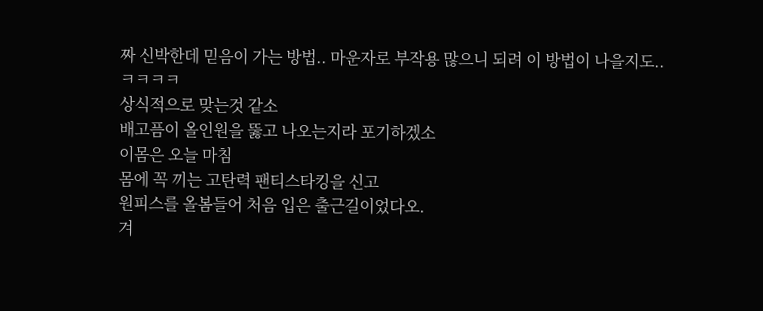짜 신박한데 믿음이 가는 방법.. 마운자로 부작용 많으니 되려 이 방법이 나을지도..
ㅋㅋㅋㅋ
상식적으로 맞는것 같소
배고픔이 올인원을 뚫고 나오는지라 포기하겠소
이몸은 오늘 마침
몸에 꼭 끼는 고탄력 팬티스타킹을 신고
원피스를 올봄들어 처음 입은 출근길이었다오.
겨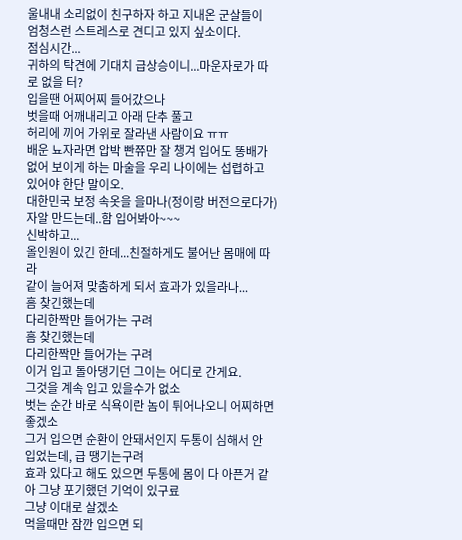울내내 소리없이 친구하자 하고 지내온 군살들이
엄청스런 스트레스로 견디고 있지 싶소이다.
점심시간...
귀하의 탁견에 기대치 급상승이니...마운자로가 따로 없을 터?
입을땐 어찌어찌 들어갔으나
벗을때 어깨내리고 아래 단추 풀고
허리에 끼어 가위로 잘라낸 사람이요 ㅠㅠ
배운 뇨자라면 압박 빤쮸만 잘 챙겨 입어도 똥배가 없어 보이게 하는 마술을 우리 나이에는 섭렵하고 있어야 한단 말이오.
대한민국 보정 속옷을 을마나(정이랑 버전으로다가) 자알 만드는데..함 입어봐아~~~
신박하고...
올인원이 있긴 한데...친절하게도 불어난 몸매에 따라
같이 늘어져 맞춤하게 되서 효과가 있을라나...
흠 찾긴했는데
다리한짝만 들어가는 구려
흠 찾긴했는데
다리한짝만 들어가는 구려
이거 입고 돌아댕기던 그이는 어디로 간게요.
그것을 계속 입고 있을수가 없소
벗는 순간 바로 식욕이란 놈이 튀어나오니 어찌하면 좋겠소
그거 입으면 순환이 안돼서인지 두통이 심해서 안 입었는데, 급 땡기는구려
효과 있다고 해도 있으면 두통에 몸이 다 아픈거 같아 그냥 포기했던 기억이 있구료
그냥 이대로 살겠소
먹을때만 잠깐 입으면 되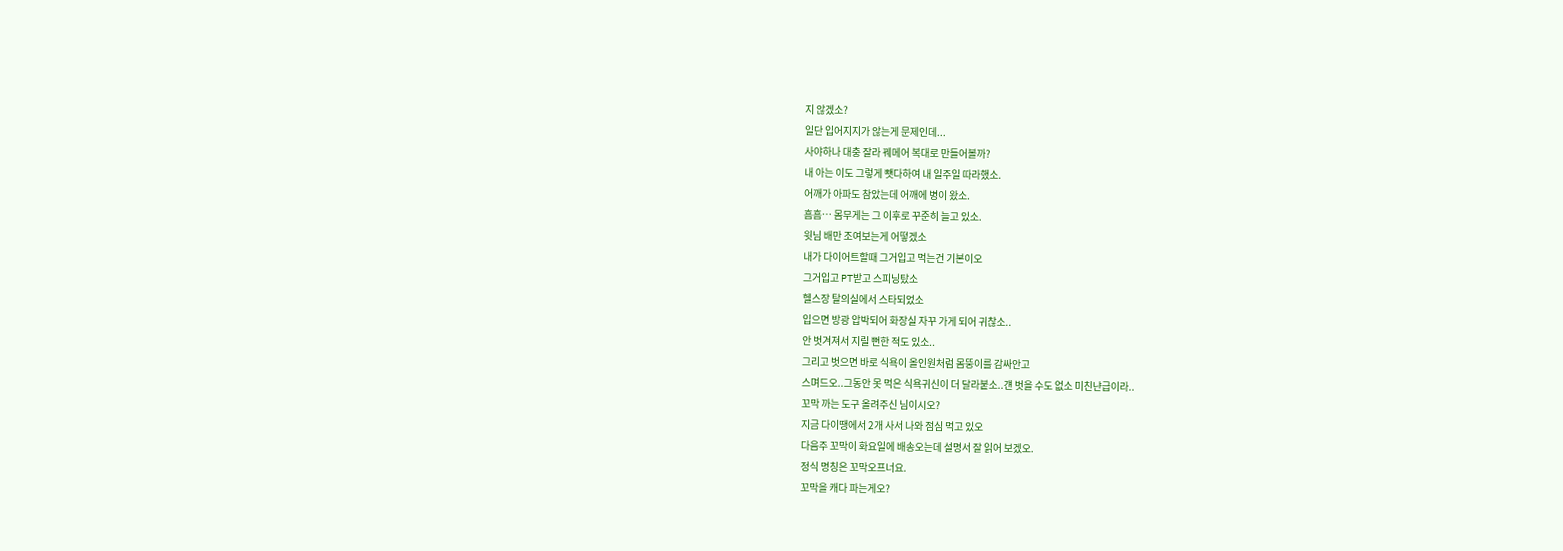지 않겠소?
일단 입어지지가 않는게 문제인데...
사야하나 대충 잘라 꿰메어 복대로 만들어볼까?
내 아는 이도 그렇게 뺏다하여 내 일주일 따라했소.
어깨가 아파도 참았는데 어깨에 병이 왔소.
흠흠… 몸무게는 그 이후로 꾸준히 늘고 있소.
윗님 배만 조여보는게 어떻겠소
내가 다이어트할때 그거입고 먹는건 기본이오
그거입고 PT받고 스피닝탔소
헬스장 탈의실에서 스타되었소
입으면 방광 압박되어 화장실 자꾸 가게 되어 귀찮소..
안 벗겨져서 지릴 뻔한 적도 있소..
그리고 벗으면 바로 식욕이 올인원처럼 몸뚱이를 감싸안고
스며드오..그동안 못 먹은 식욕귀신이 더 달라붙소..걘 벗을 수도 없소 미친냔급이라..
꼬막 까는 도구 올려주신 님이시오?
지금 다이땡에서 2개 사서 나와 점심 먹고 있오
다음주 꼬막이 화요일에 배송오는데 설명서 잘 읽어 보겠오.
정식 명칭은 꼬막오프너요.
꼬막을 캐다 파는게오?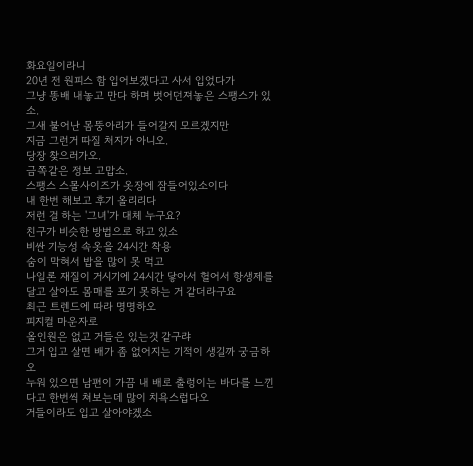화요일이라니
20년 전 원피스 함 입어보겠다고 사서 입었다가
그냥 똥배 내놓고 만다 하며 벗어던져놓은 스팽스가 있소.
그새 불어난 몸뚱아리가 들어갈지 모르겠지만
지금 그런거 따질 처지가 아니오.
당장 찾으러가오.
금쪽같은 정보 고맙소.
스팽스 스몰사이즈가 옷장에 잠들어있소이다
내 한번 해보고 후기 올리리다
저런 걸 하는 '그녀'가 대체 누구요?
친구가 비슷한 방법으로 하고 있소
비싼 기능성 속옷을 24시간 착용
숨이 막혀서 밥을 많이 못 먹고
나일론 재질이 거시기에 24시간 닿아서 헐어서 항생제를 달고 살아도 몸매를 포기 못하는 거 같더라구요
최근 트렌드에 따라 명명하오
피지컬 마운자로
올인원은 없고 거들은 있는것 같구랴
그거 입고 살면 배가 좀 없어지는 기적이 생길까 궁금하오
누워 있으면 남편이 가끔 내 배로 출렁이는 바다를 느낀다고 한번씩 쳐보는데 많이 치욕스럽다오
거들이라도 입고 살아야겠소